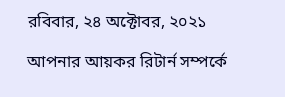রবিবার, ২৪ অক্টোবর, ২০২১

আপনার আয়কর রিটার্ন সম্পর্কে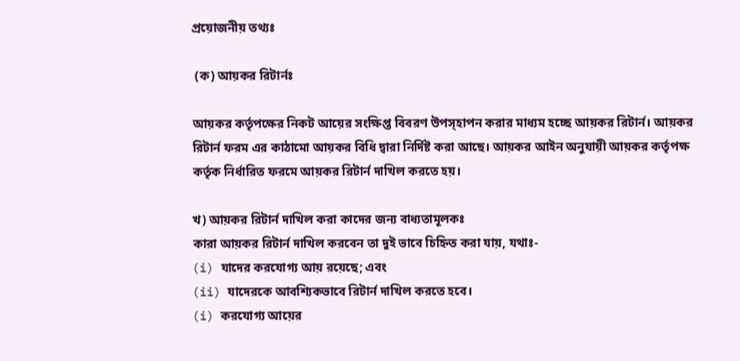প্রয়োজনীয় তথ্যঃ

 (ক) আয়কর রিটার্নঃ

আয়কর কর্তৃপক্ষের নিকট আয়ের সংক্ষিপ্ত বিবরণ উপস্হাপন করার মাধ্যম হচ্ছে আয়কর রিটার্ন। আয়কর রিটার্ন ফরম এর কাঠামো আয়কর বিধি দ্বারা নির্দিষ্ট করা আছে। আয়কর আইন অনুযায়ী আয়কর কর্তৃপক্ষ কর্তৃক নির্ধারিত ফরমে আয়কর রিটার্ন দাখিল করতে হয়।

খ) আয়কর রিটার্ন দাখিল করা কাদের জন্য বাধ্যতামূলকঃ
কারা আয়কর রিটার্ন দাখিল করবেন তা দুই ভাবে চিহ্নিত করা যায়, যথাঃ-
(i) যাদের করযোগ্য আয় রয়েছে; এবং
(ii) যাদেরকে আবশ্যিকভাবে রিটার্ন দাখিল করতে হবে।
(i) করযোগ্য আয়ের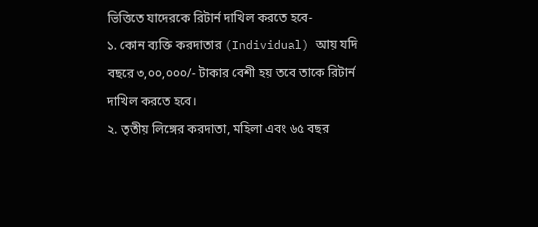ভিত্তিতে যাদেরকে রিটার্ন দাখিল করতে হবে-
১. কোন ব্যক্তি করদাতার (Individual) আয় যদি বছরে ৩,০০,০০০/- টাকার বেশী হয় তবে তাকে রিটার্ন দাখিল করতে হবে।
২. তৃতীয় লিঙ্গের করদাতা, মহিলা এবং ৬৫ বছর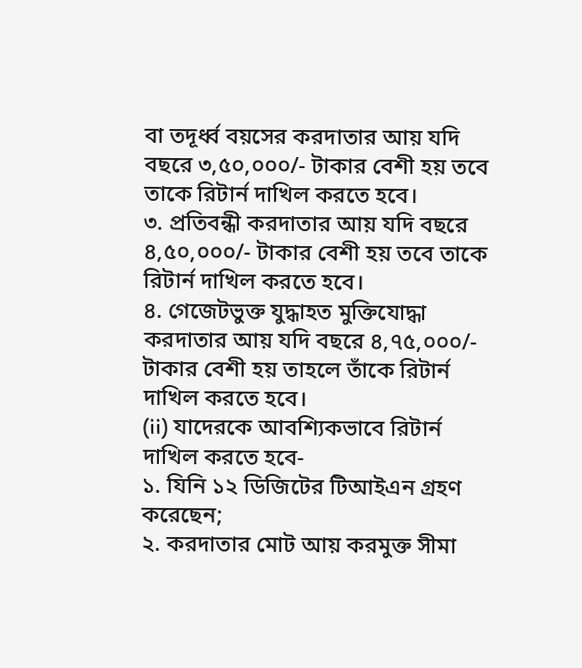বা তদূর্ধ্ব বয়সের করদাতার আয় যদি বছরে ৩,৫০,০০০/- টাকার বেশী হয় তবে তাকে রিটার্ন দাখিল করতে হবে।
৩. প্রতিবন্ধী করদাতার আয় যদি বছরে ৪,৫০,০০০/- টাকার বেশী হয় তবে তাকে রিটার্ন দাখিল করতে হবে।
৪. গেজেটভুক্ত যুদ্ধাহত মুক্তিযোদ্ধা করদাতার আয় যদি বছরে ৪,৭৫,০০০/- টাকার বেশী হয় তাহলে তাঁকে রিটার্ন দাখিল করতে হবে।
(ii) যাদেরকে আবশ্যিকভাবে রিটার্ন দাখিল করতে হবে-
১. যিনি ১২ ডিজিটের টিআইএন গ্রহণ করেছেন;
২. করদাতার মোট আয় করমুক্ত সীমা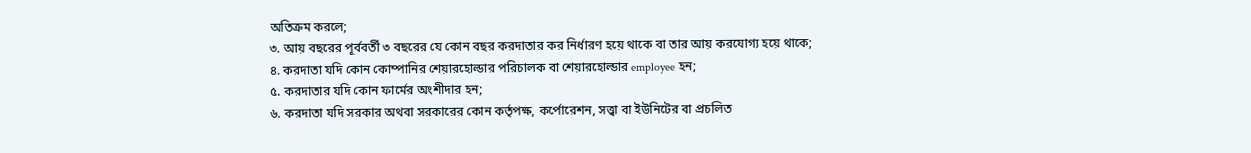অতিক্রম করলে;
৩. আয় বছরের পূর্ববর্তী ৩ বছরের যে কোন বছর করদাতার কর নির্ধারণ হয়ে থাকে বা তার আয় করযোগ্য হয়ে থাকে;
৪. করদাতা যদি কোন কোম্পানির শেয়ারহোল্ডার পরিচালক বা শেয়ারহোল্ডার employee হন;
৫. করদাতার যদি কোন ফার্মের অংশীদার হন;
৬. করদাতা যদি সরকার অথবা সরকারের কোন কর্তৃপক্ষ, কর্পোরেশন, সত্ত্বা বা ইউনিটের বা প্রচলিত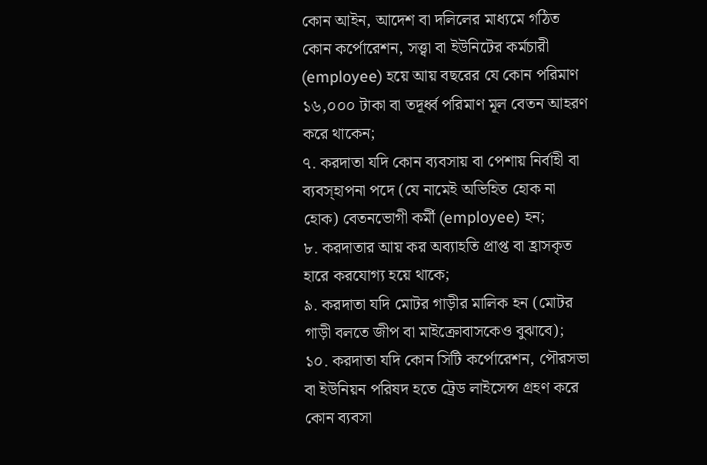কোন আইন, আদেশ বা দলিলের মাধ্যমে গঠিত কোন কর্পোরেশন, সত্ত্বা বা ইউনিটের কর্মচারী (employee) হয়ে আয় বছরের যে কোন পরিমাণ ১৬,০০০ টাকা বা তদূর্ধ্ব পরিমাণ মূল বেতন আহরণ করে থাকেন;
৭. করদাতা যদি কোন ব্যবসায় বা পেশায় নির্বাহী বা ব্যবস্হাপনা পদে (যে নামেই অভিহিত হোক না হোক) বেতনভোগী কর্মী (employee) হন;
৮. করদাতার আয় কর অব্যাহতি প্রাপ্ত বা হ্রাসকৃত হারে করযোগ্য হয়ে থাকে;
৯. করদাতা যদি মোটর গাড়ীর মালিক হন (মোটর গাড়ী বলতে জীপ বা মাইক্রোবাসকেও বুঝাবে);
১০. করদাতা যদি কোন সিটি কর্পোরেশন, পৌরসভা বা ইউনিয়ন পরিষদ হতে ট্রেড লাইসেন্স গ্রহণ করে কোন ব্যবসা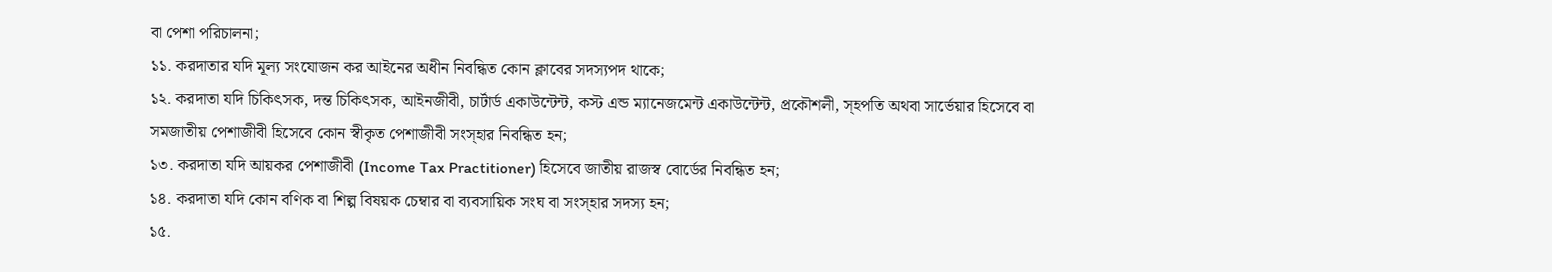বা পেশা পরিচালনা;
১১. করদাতার যদি মূল্য সংযোজন কর আইনের অধীন নিবন্ধিত কোন ক্লাবের সদস্যপদ থাকে;
১২. করদাতা যদি চিকিৎসক, দন্ত চিকিৎসক, আইনজীবী, চার্টার্ড একাউন্টেন্ট, কস্ট এন্ড ম্যানেজমেন্ট একাউন্টেন্ট, প্রকৌশলী, স্হপতি অথবা সার্ভেয়ার হিসেবে বা সমজাতীয় পেশাজীবী হিসেবে কোন স্বীকৃত পেশাজীবী সংস্হার নিবন্ধিত হন;
১৩. করদাতা যদি আয়কর পেশাজীবী (Income Tax Practitioner) হিসেবে জাতীয় রাজস্ব বোর্ডের নিবন্ধিত হন;
১৪. করদাতা যদি কোন বণিক বা শিল্প বিষয়ক চেম্বার বা ব্যবসায়িক সংঘ বা সংস্হার সদস্য হন;
১৫.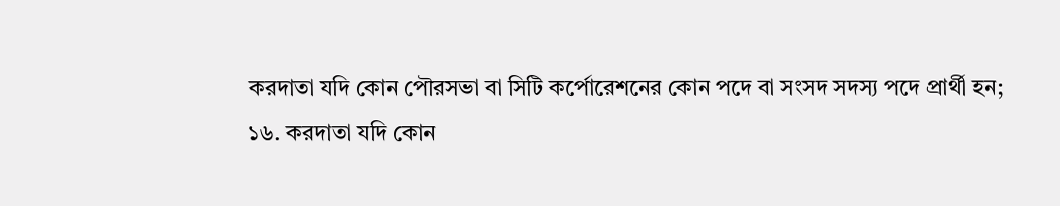করদাতা যদি কোন পৌরসভা বা সিটি কর্পোরেশনের কোন পদে বা সংসদ সদস্য পদে প্রার্থী হন;
১৬. করদাতা যদি কোন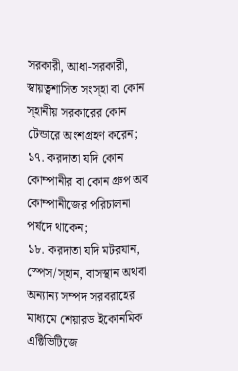সরকারী, আধা-সরকারী, স্বায়ত্বশাসিত সংস্হা বা কোন স্হানীয় সরকারের কোন টেন্ডারে অংশগ্রহণ করেন;
১৭. করদাতা যদি কোন কোম্পানীর বা কোন গ্রুপ অব কোম্পানীজের পরিচালনা পর্ষদে থাকেন;
১৮. করদাতা যদি মটরযান, স্পেস/স্হান, বাসস্থান অথবা অন্যান্য সম্পদ সরবরাহের মাধ্যমে শেয়ারড ইকোনমিক এক্টিভিটিজে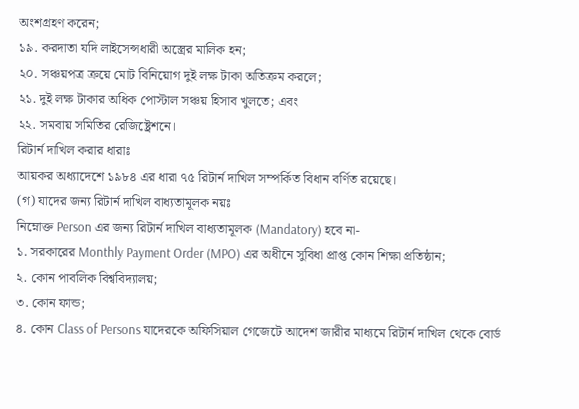অংশগ্রহণ করেন;
১৯. করদাতা যদি লাইসেন্সধারী অস্ত্রের মালিক হন;
২০. সঞ্চয়পত্র ক্রয়ে মোট বিনিয়োগ দুই লক্ষ টাকা অতিক্রম করলে;
২১. দুই লক্ষ টাকার অধিক পোস্টাল সঞ্চয় হিসাব খুলতে; এবং
২২. সমবায় সমিতির রেজিষ্ট্রেশনে।
রিটার্ন দাখিল করার ধারাঃ
আয়কর অধ্যাদেশে ১৯৮৪ এর ধারা ৭৫ রিটার্ন দাখিল সম্পর্কিত বিধান বর্ণিত রয়েছে।
(গ) যাদের জন্য রিটার্ন দাখিল বাধ্যতামূলক নয়ঃ
নিম্নোক্ত Person এর জন্য রিটার্ন দাখিল বাধ্যতামূলক (Mandatory) হবে না-
১. সরকারের Monthly Payment Order (MPO) এর অধীনে সুবিধা প্রাপ্ত কোন শিক্ষা প্রতিষ্ঠান;
২. কোন পাবলিক বিশ্ববিদ্যালয়;
৩. কোন ফান্ড;
৪. কোন Class of Persons যাদেরকে অফিসিয়াল গেজেটে আদেশ জারীর মাধ্যমে রিটার্ন দাখিল থেকে বোর্ড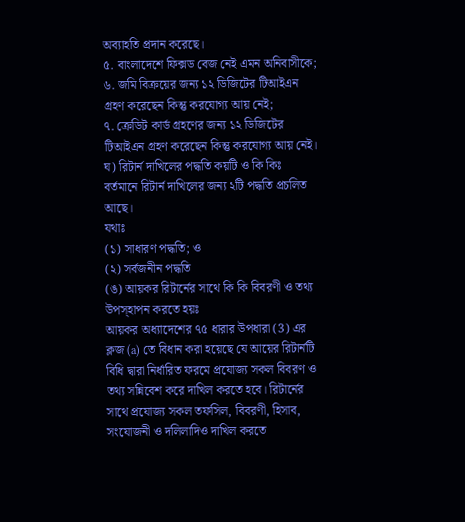অব্যাহতি প্রদান করেছে।
৫. বাংলাদেশে ফিক্সড বেজ নেই এমন অনিবাসীকে;
৬. জমি বিক্রয়ের জন্য ১২ ডিজিটের টিআইএন গ্রহণ করেছেন কিন্তু করযোগ্য আয় নেই;
৭. ক্রেডিট কার্ড গ্রহণের জন্য ১২ ডিজিটের টিআইএন গ্রহণ করেছেন কিন্তু করযোগ্য আয় নেই।
ঘ) রিটার্ন দাখিলের পদ্ধতি কয়টি ও কি কিঃ
বর্তমানে রিটার্ন দাখিলের জন্য ২টি পদ্ধতি প্রচলিত আছে।
যথাঃ
(১) সাধারণ পদ্ধতি; ও
(২) সর্বজনীন পদ্ধতি
(ঙ) আয়কর রিটার্নের সাথে কি কি বিবরণী ও তথ্য উপস্হাপন করতে হয়ঃ
আয়কর অধ্যাদেশের ৭৫ ধারার উপধারা (3) এর ক্লজ (a) তে বিধান করা হয়েছে যে আয়ের রিটার্নটি বিধি দ্বারা নির্ধারিত ফরমে প্রযোজ্য সকল বিবরণ ও তথ্য সন্নিবেশ করে দাখিল করতে হবে। রিটার্নের সাথে প্রযোজ্য সকল তফসিল, বিবরণী, হিসাব, সংযোজনী ও দলিলাদিও দাখিল করতে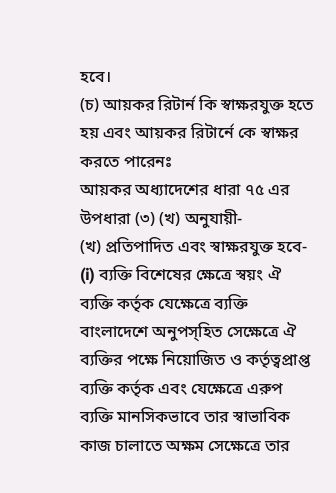হবে।
(চ) আয়কর রিটার্ন কি স্বাক্ষরযুক্ত হতে হয় এবং আয়কর রিটার্নে কে স্বাক্ষর করতে পারেনঃ
আয়কর অধ্যাদেশের ধারা ৭৫ এর উপধারা (৩) (খ) অনুযায়ী-
(খ) প্রতিপাদিত এবং স্বাক্ষরযুক্ত হবে-
(i) ব্যক্তি বিশেষের ক্ষেত্রে স্বয়ং ঐ ব্যক্তি কর্তৃক যেক্ষেত্রে ব্যক্তি বাংলাদেশে অনুপস্হিত সেক্ষেত্রে ঐ ব্যক্তির পক্ষে নিয়োজিত ও কর্তৃত্বপ্রাপ্ত ব্যক্তি কর্তৃক এবং যেক্ষেত্রে এরুপ ব্যক্তি মানসিকভাবে তার স্বাভাবিক কাজ চালাতে অক্ষম সেক্ষেত্রে তার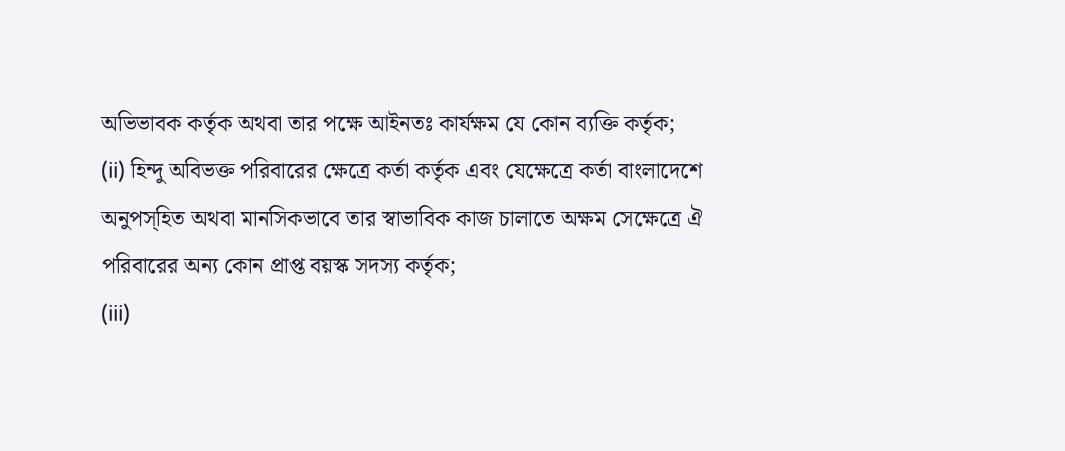অভিভাবক কর্তৃক অথবা তার পক্ষে আইনতঃ কার্যক্ষম যে কোন ব্যক্তি কর্তৃক;
(ii) হিন্দু অবিভক্ত পরিবারের ক্ষেত্রে কর্তা কর্তৃক এবং যেক্ষেত্রে কর্তা বাংলাদেশে অনুপস্হিত অথবা মানসিকভাবে তার স্বাভাবিক কাজ চালাতে অক্ষম সেক্ষেত্রে ঐ পরিবারের অন্য কোন প্রাপ্ত বয়স্ক সদস্য কর্তৃক;
(iii)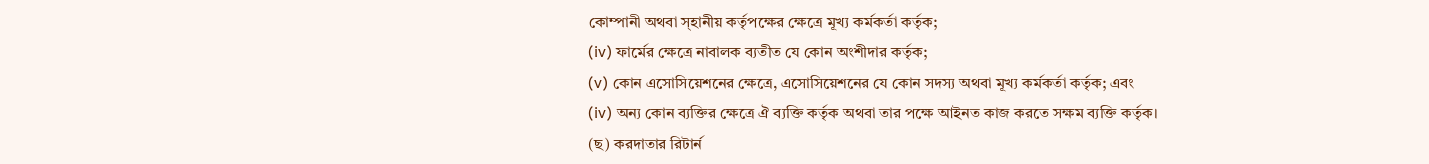কোম্পানী অথবা স্হানীয় কর্তৃপক্ষের ক্ষেত্রে মূখ্য কর্মকর্তা কর্তৃক;
(iv) ফার্মের ক্ষেত্রে নাবালক ব্যতীত যে কোন অংশীদার কর্তৃক;
(v) কোন এসোসিয়েশনের ক্ষেত্রে, এসোসিয়েশনের যে কোন সদস্য অথবা মূখ্য কর্মকর্তা কর্তৃক; এবং
(iv) অন্য কোন ব্যক্তির ক্ষেত্রে ঐ ব্যক্তি কর্তৃক অথবা তার পক্ষে আইনত কাজ করতে সক্ষম ব্যক্তি কর্তৃক।
(ছ) করদাতার রিটার্ন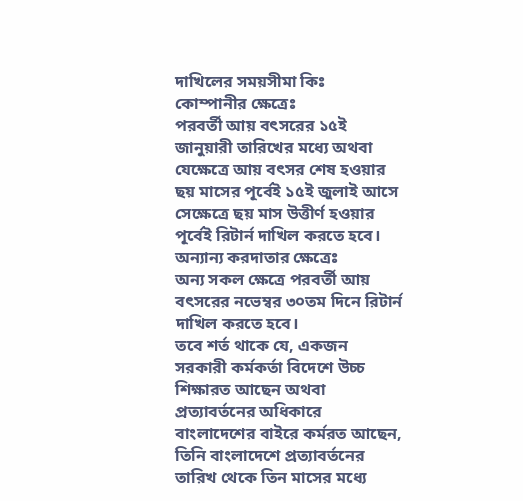দাখিলের সময়সীমা কিঃ
কোম্পানীর ক্ষেত্রেঃ
পরবর্তী আয় বৎসরের ১৫ই জানুয়ারী তারিখের মধ্যে অথবা যেক্ষেত্রে আয় বৎসর শেষ হওয়ার ছয় মাসের পূর্বেই ১৫ই জুলাই আসে সেক্ষেত্রে ছয় মাস উত্তীর্ণ হওয়ার পূর্বেই রিটার্ন দাখিল করতে হবে।
অন্যান্য করদাতার ক্ষেত্রেঃ
অন্য সকল ক্ষেত্রে পরবর্তী আয় বৎসরের নভেম্বর ৩০তম দিনে রিটার্ন দাখিল করতে হবে।
তবে শর্ত থাকে যে, একজন সরকারী কর্মকর্তা বিদেশে উচ্চ শিক্ষারত আছেন অথবা প্রত্যাবর্তনের অধিকারে বাংলাদেশের বাইরে কর্মরত আছেন, তিনি বাংলাদেশে প্রত্যাবর্তনের তারিখ থেকে তিন মাসের মধ্যে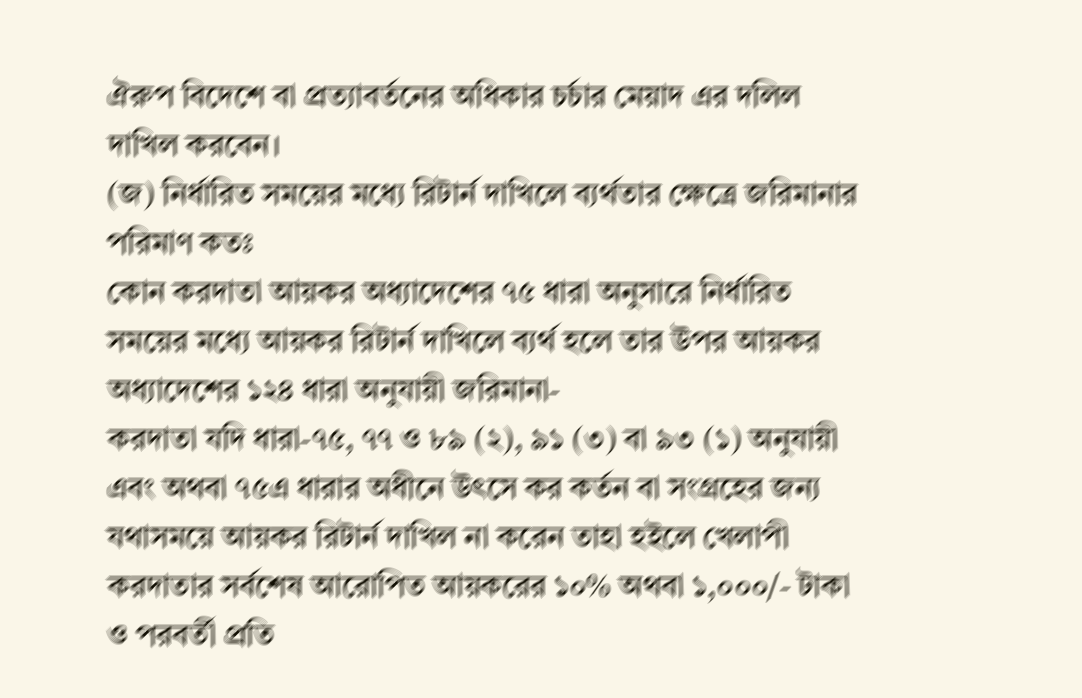ঐরুপ বিদেশে বা প্রত্যাবর্তনের অধিকার চর্চার মেয়াদ এর দলিল দাখিল করবেন।
(জ) নির্ধারিত সময়ের মধ্যে রিটার্ন দাখিলে ব্যর্থতার ক্ষেত্রে জরিমানার পরিমাণ কতঃ
কোন করদাতা আয়কর অধ্যাদেশের ৭৫ ধারা অনুসারে নির্ধারিত সময়ের মধ্যে আয়কর রিটার্ন দাখিলে ব্যর্থ হলে তার উপর আয়কর অধ্যাদেশের ১২৪ ধারা অনুযায়ী জরিমানা-
করদাতা যদি ধারা-৭৫, ৭৭ ও ৮৯ (২), ৯১ (৩) বা ৯৩ (১) অনুযায়ী এবং অথবা ৭৫এ ধারার অধীনে উৎসে কর কর্তন বা সংগ্রহের জন্য যথাসময়ে আয়কর রিটার্ন দাখিল না করেন তাহা হইলে খেলাপী করদাতার সর্বশেষ আরোপিত আয়করের ১০% অথবা ১,০০০/- টাকা ও পরবর্তী প্রতি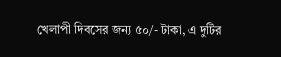খেলাপী দিবসের জন্য ৫০/- টাকা, এ দুটির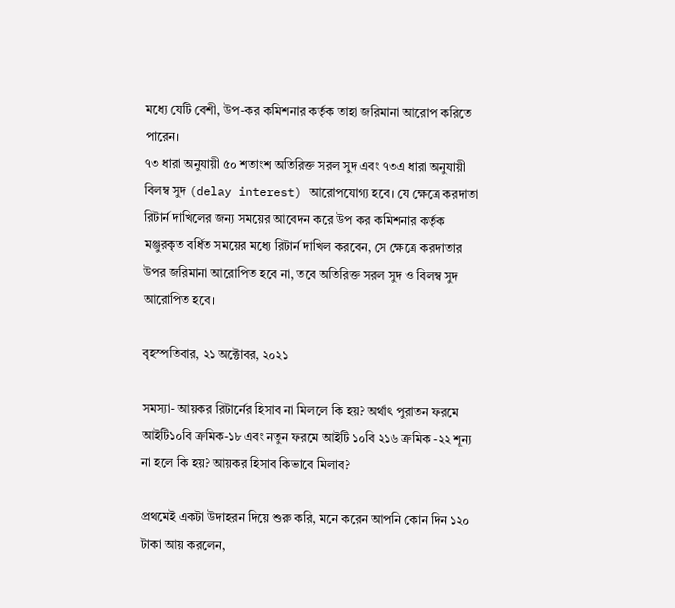মধ্যে যেটি বেশী, উপ-কর কমিশনার কর্তৃক তাহা জরিমানা আরোপ করিতে পারেন।
৭৩ ধারা অনুযায়ী ৫০ শতাংশ অতিরিক্ত সরল সুদ এবং ৭৩এ ধারা অনুযায়ী বিলম্ব সুদ (delay interest) আরোপযোগ্য হবে। যে ক্ষেত্রে করদাতা রিটার্ন দাখিলের জন্য সময়ের আবেদন করে উপ কর কমিশনার কর্তৃক মঞ্জুরকৃত বর্ধিত সময়ের মধ্যে রিটার্ন দাখিল করবেন, সে ক্ষেত্রে করদাতার উপর জরিমানা আরোপিত হবে না, তবে অতিরিক্ত সরল সুদ ও বিলম্ব সুদ আরোপিত হবে।

বৃহস্পতিবার, ২১ অক্টোবর, ২০২১

সমস্যা- আয়কর রিটার্নের হিসাব না মিললে কি হয়? অর্থাৎ পুরাতন ফরমে আইটি১০বি ক্রমিক-১৮ এবং নতুন ফরমে আইটি ১০বি ২১৬ ক্রমিক -২২ শূন্য না হলে কি হয়? আয়কর হিসাব কিভাবে মিলাব?

প্রথমেই একটা উদাহরন দিয়ে শুরু করি, মনে করেন আপনি কোন দিন ১২০ টাকা আয় করলেন,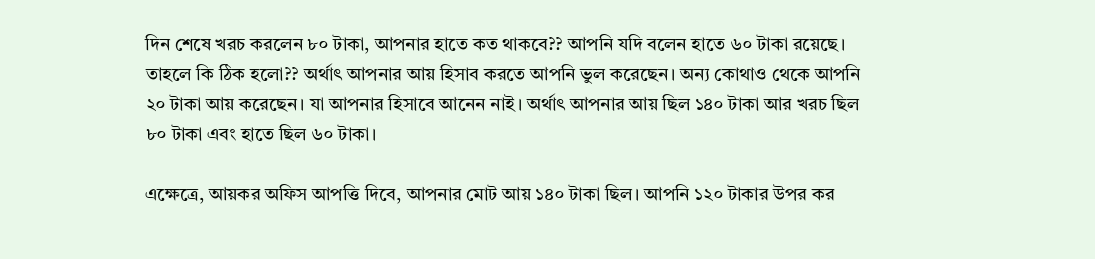দিন শেষে খরচ করলেন ৮০ টাকা, আপনার হাতে কত থাকবে?? আপনি যদি বলেন হাতে ৬০ টাকা রয়েছে। তাহলে কি ঠিক হলো?? অর্থাৎ আপনার আয় হিসাব করতে আপনি ভুল করেছেন। অন্য কোথাও থেকে আপনি ২০ টাকা আয় করেছেন। যা আপনার হিসাবে আনেন নাই। অর্থাৎ আপনার আয় ছিল ১৪০ টাকা আর খরচ ছিল ৮০ টাকা এবং হাতে ছিল ৬০ টাকা।

এক্ষেত্রে, আয়কর অফিস আপত্তি দিবে, আপনার মোট আয় ১৪০ টাকা ছিল। আপনি ১২০ টাকার উপর কর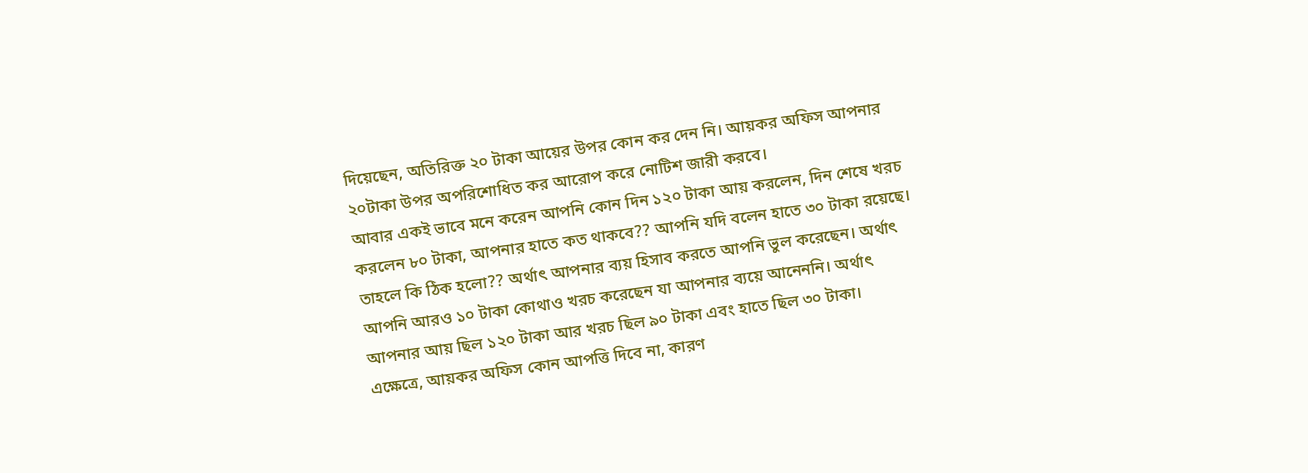দিয়েছেন, অতিরিক্ত ২০ টাকা আয়ের উপর কোন কর দেন নি। আয়কর অফিস আপনার ২০টাকা উপর অপরিশোধিত কর আরোপ করে নোটিশ জারী করবে।
আবার একই ভাবে মনে করেন আপনি কোন দিন ১২০ টাকা আয় করলেন, দিন শেষে খরচ করলেন ৮০ টাকা, আপনার হাতে কত থাকবে?? আপনি যদি বলেন হাতে ৩০ টাকা রয়েছে। তাহলে কি ঠিক হলো?? অর্থাৎ আপনার ব্যয় হিসাব করতে আপনি ভুল করেছেন। অর্থাৎ আপনি আরও ১০ টাকা কোথাও খরচ করেছেন যা আপনার ব্যয়ে আনেননি। অর্থাৎ আপনার আয় ছিল ১২০ টাকা আর খরচ ছিল ৯০ টাকা এবং হাতে ছিল ৩০ টাকা।
এক্ষেত্রে, আয়কর অফিস কোন আপত্তি দিবে না, কারণ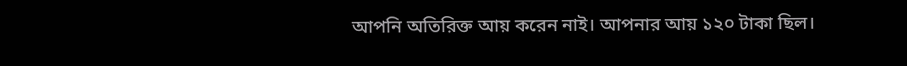আপনি অতিরিক্ত আয় করেন নাই। আপনার আয় ১২০ টাকা ছিল।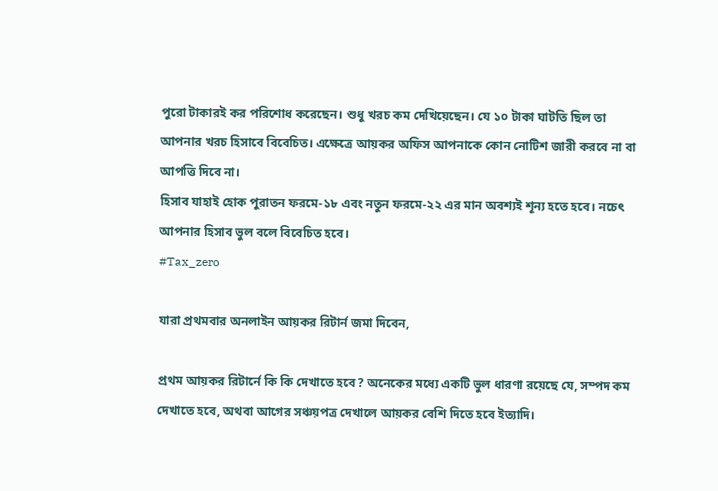পুরো টাকারই কর পরিশোধ করেছেন। শুধু খরচ কম দেখিয়েছেন। যে ১০ টাকা ঘাটতি ছিল তা আপনার খরচ হিসাবে বিবেচিত। এক্ষেত্রে আয়কর অফিস আপনাকে কোন নোটিশ জারী করবে না বা আপত্তি দিবে না।
হিসাব যাহাই হোক পুরাতন ফরমে-১৮ এবং নতুন ফরমে-২২ এর মান অবশ্যই শূন্য হতে হবে। নচেৎ আপনার হিসাব ভুল বলে বিবেচিত হবে।
#Tax_zero

যারা প্রথমবার অনলাইন আয়কর রিটার্ন জমা দিবেন,

প্রথম আয়কর রিটার্নে কি কি দেখাতে হবে? অনেকের মধ্যে একটি ভুল ধারণা রয়েছে যে, সম্পদ কম দেখাতে হবে, অথবা আগের সঞ্চয়পত্র দেখালে আয়কর বেশি দিতে হবে ইত্যাদি।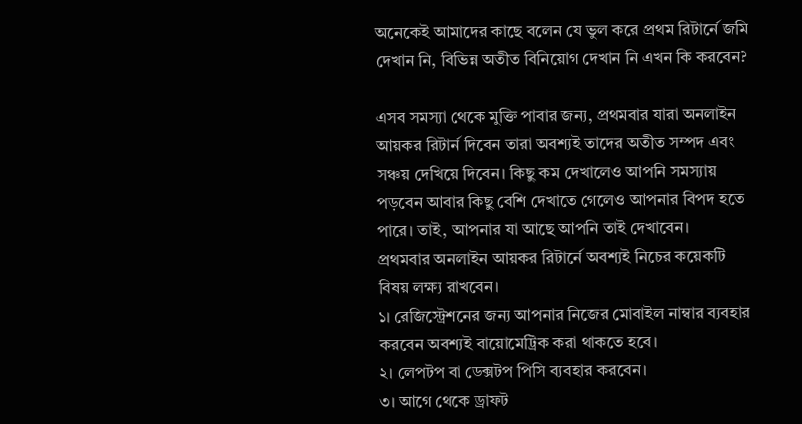অনেকেই আমাদের কাছে বলেন যে ভুল করে প্রথম রিটার্নে জমি দেখান নি, বিভিন্ন অতীত বিনিয়োগ দেখান নি এখন কি করবেন?

এসব সমস্যা থেকে মুক্তি পাবার জন্য, প্রথমবার যারা অনলাইন আয়কর রিটার্ন দিবেন তারা অবশ্যই তাদের অতীত সম্পদ এবং সঞ্চয় দেখিয়ে দিবেন। কিছু কম দেখালেও আপনি সমস্যায় পড়বেন আবার কিছু বেশি দেখাতে গেলেও আপনার বিপদ হতে পারে। তাই, আপনার যা আছে আপনি তাই দেখাবেন।
প্রথমবার অনলাইন আয়কর রিটার্নে অবশ্যই নিচের কয়েকটি বিষয় লক্ষ্য রাখবেন।
১। রেজিস্ট্রেশনের জন্য আপনার নিজের মোবাইল নাম্বার ব্যবহার করবেন অবশ্যই বায়োমেট্রিক করা থাকতে হবে।
২। লেপটপ বা ডেক্সটপ পিসি ব্যবহার করবেন।
৩। আগে থেকে ড্রাফট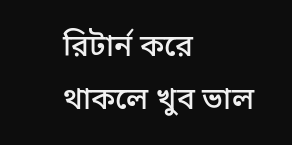রিটার্ন করে থাকলে খুব ভাল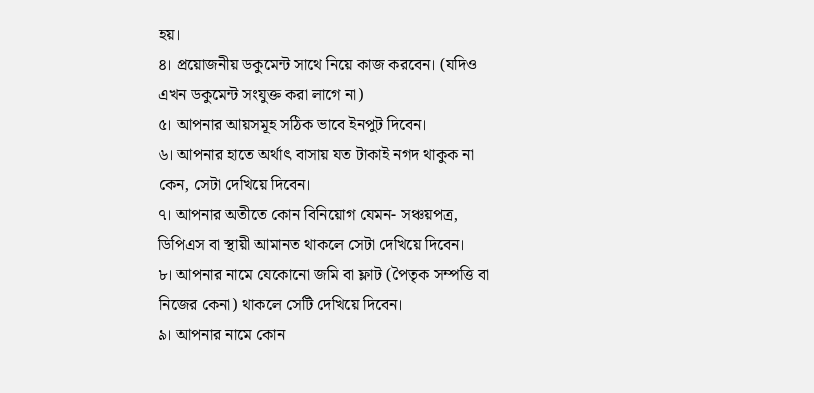হয়।
৪। প্রয়োজনীয় ডকুমেন্ট সাথে নিয়ে কাজ করবেন। (যদিও এখন ডকুমেন্ট সংযুক্ত করা লাগে না)
৫। আপনার আয়সমূহ সঠিক ভাবে ইনপুট দিবেন।
৬। আপনার হাতে অর্থাৎ বাসায় যত টাকাই নগদ থাকুক না কেন, সেটা দেখিয়ে দিবেন।
৭। আপনার অতীতে কোন বিনিয়োগ যেমন- সঞ্চয়পত্র, ডিপিএস বা স্থায়ী আমানত থাকলে সেটা দেখিয়ে দিবেন।
৮। আপনার নামে যেকোনো জমি বা ফ্লাট (পৈতৃক সম্পত্তি বা নিজের কেনা) থাকলে সেটি দেখিয়ে দিবেন।
৯। আপনার নামে কোন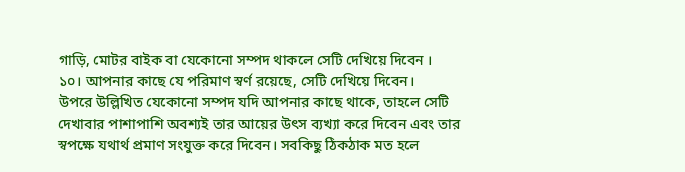গাড়ি, মোটর বাইক বা যেকোনো সম্পদ থাকলে সেটি দেখিয়ে দিবেন ।
১০। আপনার কাছে যে পরিমাণ স্বর্ণ রয়েছে, সেটি দেখিয়ে দিবেন।
উপরে উল্লিখিত যেকোনো সম্পদ যদি আপনার কাছে থাকে, তাহলে সেটি দেখাবার পাশাপাশি অবশ্যই তার আয়ের উৎস ব্যখ্যা করে দিবেন এবং তার স্বপক্ষে যথার্থ প্রমাণ সংযুক্ত করে দিবেন। সবকিছু ঠিকঠাক মত হলে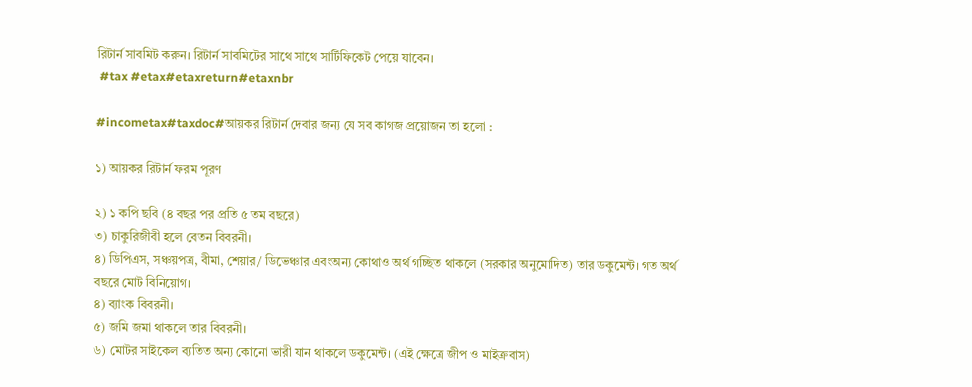রিটার্ন সাবমিট করুন। রিটার্ন সাবমিটের সাথে সাথে সার্টিফিকেট পেয়ে যাবেন।
 #tax #etax#etaxreturn#etaxnbr

#incometax#taxdoc#আয়কর রিটার্ন দেবার জন্য যে সব কাগজ প্রয়োজন তা হলো :

১) আয়কর রিটার্ন ফরম পূরণ

২) ১ কপি ছবি (৪ বছর পর প্রতি ৫ তম বছরে)
৩) চাকুরিজীবী হলে বেতন বিবরনী।
৪) ডিপিএস, সঞ্চয়পত্র, বীমা, শেয়ার/ ডিভেঞ্চার এবংঅন্য কোথাও অর্থ গচ্ছিত থাকলে (সরকার অনুমোদিত) তার ডকুমেন্ট। গত অর্থ বছরে মোট বিনিয়োগ।
৪) ব্যাংক বিবরনী।
৫) জমি জমা থাকলে তার বিবরনী।
৬) মোটর সাইকেল ব্যতিত অন্য কোনো ভারী যান থাকলে ডকুমেন্ট। (এই ক্ষেত্রে জীপ ও মাইক্রবাস)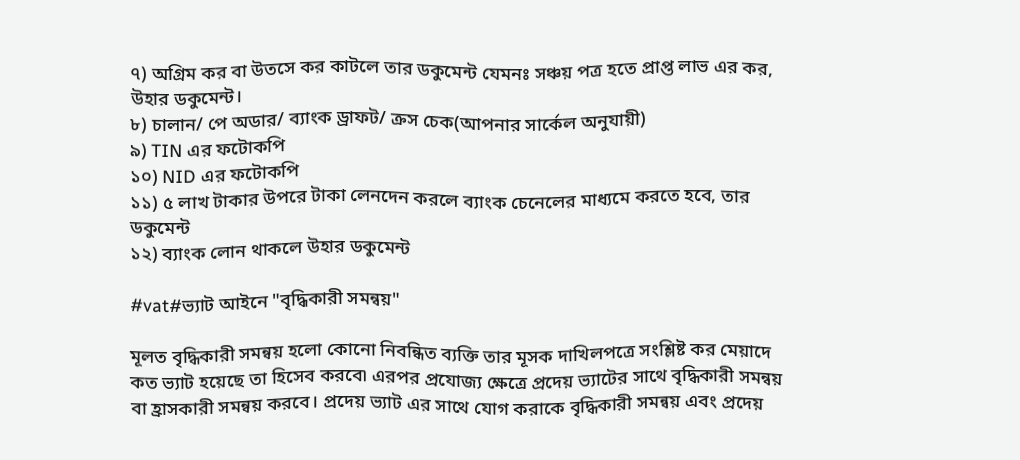৭) অগ্রিম কর বা উতসে কর কাটলে তার ডকুমেন্ট যেমনঃ সঞ্চয় পত্র হতে প্রাপ্ত লাভ এর কর, উহার ডকুমেন্ট।
৮) চালান/ পে অডার/ ব্যাংক ড্রাফট/ ক্রস চেক(আপনার সার্কেল অনুযায়ী)
৯) TIN এর ফটোকপি
১০) NID এর ফটোকপি
১১) ৫ লাখ টাকার উপরে টাকা লেনদেন করলে ব্যাংক চেনেলের মাধ্যমে করতে হবে, তার ডকুমেন্ট
১২) ব্যাংক লোন থাকলে উহার ডকুমেন্ট

#vat#ভ্যাট আইনে "বৃদ্ধিকারী সমন্বয়"

মূলত বৃদ্ধিকারী সমন্বয় হলো কোনো নিবন্ধিত ব্যক্তি তার মূসক দাখিলপত্রে সংশ্লিষ্ট কর মেয়াদে কত ভ্যাট হয়েছে তা হিসেব করবে৷ এরপর প্রযোজ্য ক্ষেত্রে প্রদেয় ভ্যাটের সাথে বৃদ্ধিকারী সমন্বয় বা হ্রাসকারী সমন্বয় করবে। প্রদেয় ভ্যাট এর সাথে যোগ করাকে বৃদ্ধিকারী সমন্বয় এবং প্রদেয়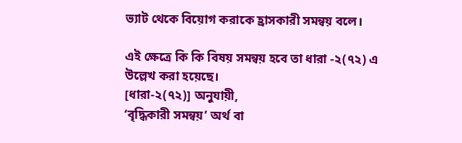ভ্যাট থেকে বিয়োগ করাকে হ্রাসকারী সমন্বয় বলে।

এই ক্ষেত্রে কি কি বিষয় সমন্বয় হবে তা ধারা -২(৭২) এ উল্লেখ করা হয়েছে।
[ধারা-২(৭২)] অনুযায়ী,
‘বৃদ্ধিকারী সমন্বয়’ অর্থ বা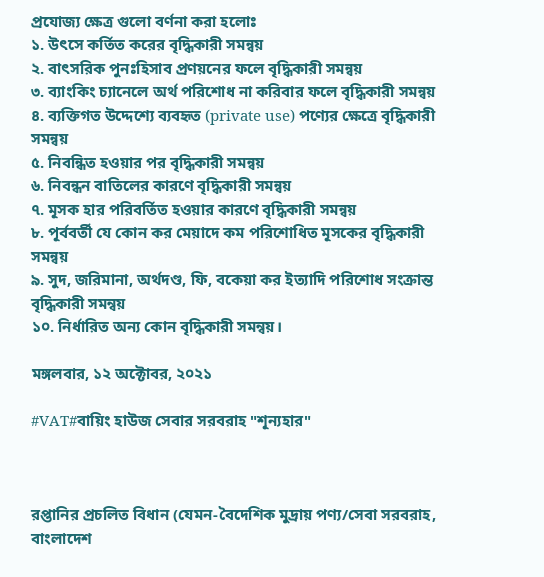প্রযোজ্য ক্ষেত্র গুলো বর্ণনা করা হলোঃ
১. উৎসে কর্তিত করের বৃদ্ধিকারী সমন্বয়
২. বাৎসরিক পুনঃহিসাব প্রণয়নের ফলে বৃদ্ধিকারী সমন্বয়
৩. ব্যাংকিং চ্যানেলে অর্থ পরিশোধ না করিবার ফলে বৃদ্ধিকারী সমন্বয়
৪. ব্যক্তিগত উদ্দেশ্যে ব্যবহৃত (private use) পণ্যের ক্ষেত্রে বৃদ্ধিকারী সমন্বয়
৫. নিবন্ধিত হওয়ার পর বৃদ্ধিকারী সমন্বয়
৬. নিবন্ধন বাতিলের কারণে বৃদ্ধিকারী সমন্বয়
৭. মূসক হার পরিবর্তিত হওয়ার কারণে বৃদ্ধিকারী সমন্বয়
৮. পূর্ববর্তী যে কোন কর মেয়াদে কম পরিশোধিত মূসকের বৃদ্ধিকারী সমন্বয়
৯. সুদ, জরিমানা, অর্থদণ্ড, ফি, বকেয়া কর ইত্যাদি পরিশোধ সংক্রান্ত বৃদ্ধিকারী সমন্বয়
১০. নির্ধারিত অন্য কোন বৃদ্ধিকারী সমন্বয়।

মঙ্গলবার, ১২ অক্টোবর, ২০২১

#VAT#বায়িং হাউজ সেবার সরবরাহ "শূন্যহার"



রপ্তানির প্রচলিত বিধান (যেমন-বৈদেশিক মুদ্রায় পণ্য/সেবা সরবরাহ, বাংলাদেশ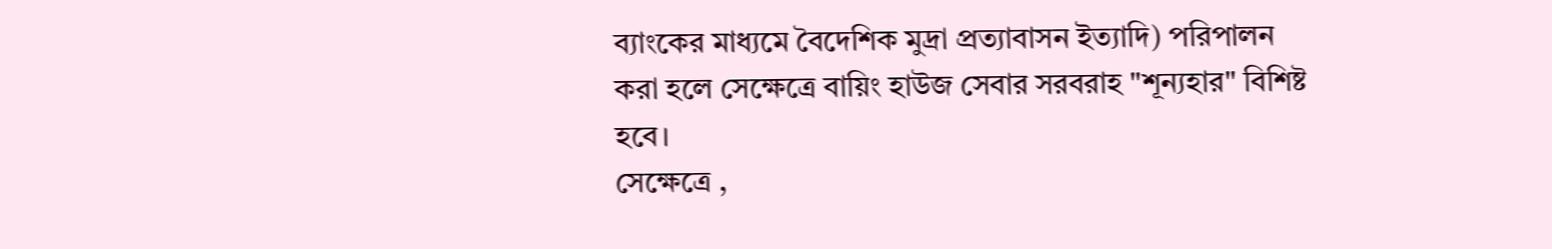ব্যাংকের মাধ্যমে বৈদেশিক মুদ্রা প্রত্যাবাসন ইত্যাদি) পরিপালন করা হলে সেক্ষেত্রে বায়িং হাউজ সেবার সরবরাহ "শূন্যহার" বিশিষ্ট হবে।
সেক্ষেত্রে ,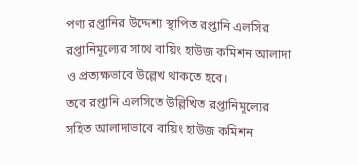পণ্য রপ্তানির উদ্দেশ্য স্থাপিত রপ্তানি এলসির রপ্তানিমূল্যের সাথে বায়িং হাউজ কমিশন আলাদা ও প্রত্যক্ষভাবে উল্লেখ থাকতে হবে।
তবে রপ্তানি এলসিতে উল্লিখিত রপ্তানিমূল্যের সহিত আলাদাভাবে বায়িং হাউজ কমিশন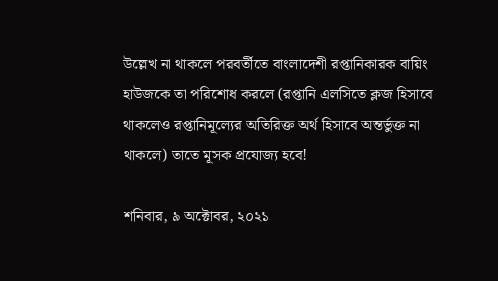উল্লেখ না থাকলে পরবর্তীতে বাংলাদেশী রপ্তানিকারক বায়িং হাউজকে তা পরিশোধ করলে (রপ্তানি এলসিতে ক্লজ হিসাবে থাকলেও রপ্তানিমূল্যের অতিরিক্ত অর্থ হিসাবে অন্তর্ভুক্ত না থাকলে) তাতে মূসক প্রযোজ্য হবে!

শনিবার, ৯ অক্টোবর, ২০২১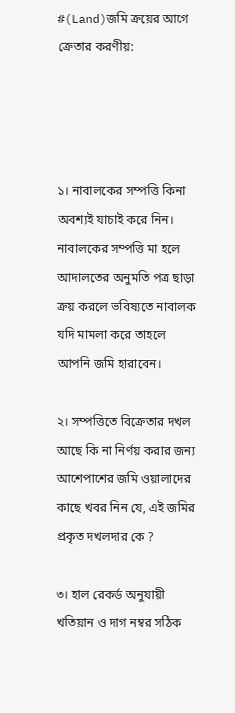#(Land)জমি ক্রয়ের আগে ক্রেতার করণীয়:




১। নাবালকের সম্পত্তি কিনা অবশ্যই যাচাই করে নিন। নাবালকের সম্পত্তি মা হলে আদালতের অনুমতি পত্র ছাড়া ক্রয় করলে ভবিষ্যতে নাবালক যদি মামলা করে তাহলে আপনি জমি হারাবেন।

২। সম্পত্তিতে বিক্রেতার দখল আছে কি না নির্ণয় করার জন্য আশেপাশের জমি ওয়ালাদের কাছে খবর নিন যে, এই জমির প্রকৃত দখলদার কে ?

৩। হাল রেকর্ড অনুযায়ী খতিয়ান ও দাগ নম্বর সঠিক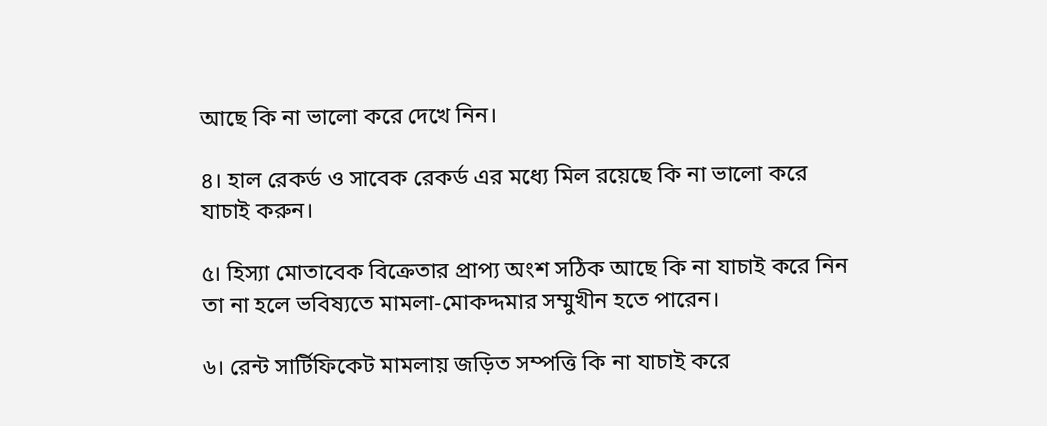আছে কি না ভালো করে দেখে নিন।

৪। হাল রেকর্ড ও সাবেক রেকর্ড এর মধ্যে মিল রয়েছে কি না ভালো করে যাচাই করুন।

৫। হিস্যা মোতাবেক বিক্রেতার প্রাপ্য অংশ সঠিক আছে কি না যাচাই করে নিন তা না হলে ভবিষ্যতে মামলা-মোকদ্দমার সম্মুখীন হতে পারেন।

৬। রেন্ট সার্টিফিকেট মামলায় জড়িত সম্পত্তি কি না যাচাই করে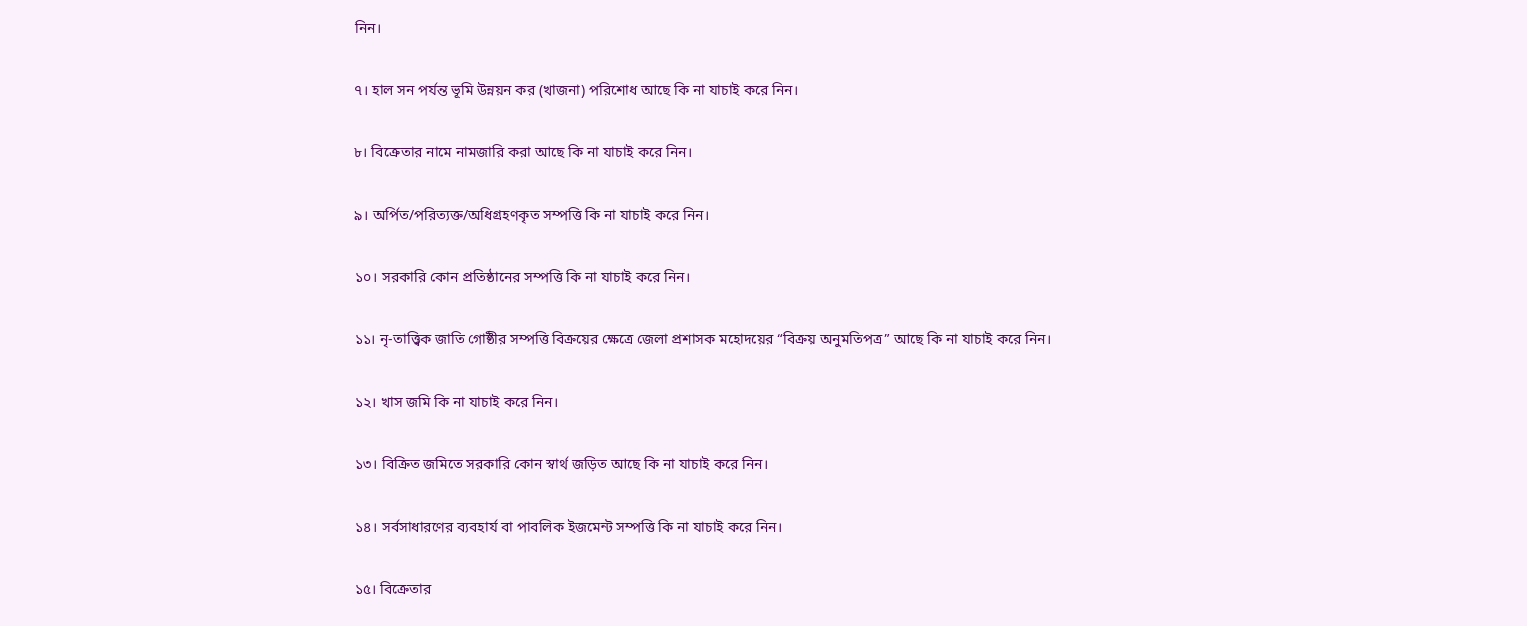নিন।

৭। হাল সন পর্যন্ত ভূমি উন্নয়ন কর (খাজনা) পরিশোধ আছে কি না যাচাই করে নিন।

৮। বিক্রেতার নামে নামজারি করা আছে কি না যাচাই করে নিন।

৯। অর্পিত/পরিত্যক্ত/অধিগ্রহণকৃত সম্পত্তি কি না যাচাই করে নিন।

১০। সরকারি কোন প্রতিষ্ঠানের সম্পত্তি কি না যাচাই করে নিন।

১১। নৃ-তাত্ত্বিক জাতি গোষ্ঠীর সম্পত্তি বিক্রয়ের ক্ষেত্রে জেলা প্রশাসক মহোদয়ের “বিক্রয় অনুমতিপত্র” আছে কি না যাচাই করে নিন।

১২। খাস জমি কি না যাচাই করে নিন।

১৩। বিক্রিত জমিতে সরকারি কোন স্বার্থ জড়িত আছে কি না যাচাই করে নিন।

১৪। সর্বসাধারণের ব্যবহার্য বা পাবলিক ইজমেন্ট সম্পত্তি কি না যাচাই করে নিন।

১৫। বিক্রেতার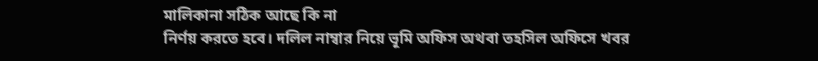মালিকানা সঠিক আছে কি না
নির্ণয় করতে হবে। দলিল নাম্বার নিয়ে ভূমি অফিস অথবা তহসিল অফিসে খবর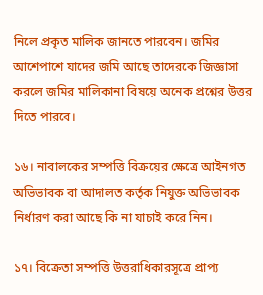নিলে প্রকৃত মালিক জানতে পারবেন। জমির আশেপাশে যাদের জমি আছে তাদেরকে জিজ্ঞাসা করলে জমির মালিকানা বিষয়ে অনেক প্রশ্নের উত্তর দিতে পারবে।

১৬। নাবালকের সম্পত্তি বিক্রয়ের ক্ষেত্রে আইনগত অভিভাবক বা আদালত কর্তৃক নিযুক্ত অভিভাবক নির্ধারণ করা আছে কি না যাচাই করে নিন।

১৭। বিক্রেতা সম্পত্তি উত্তরাধিকারসূত্রে প্রাপ্য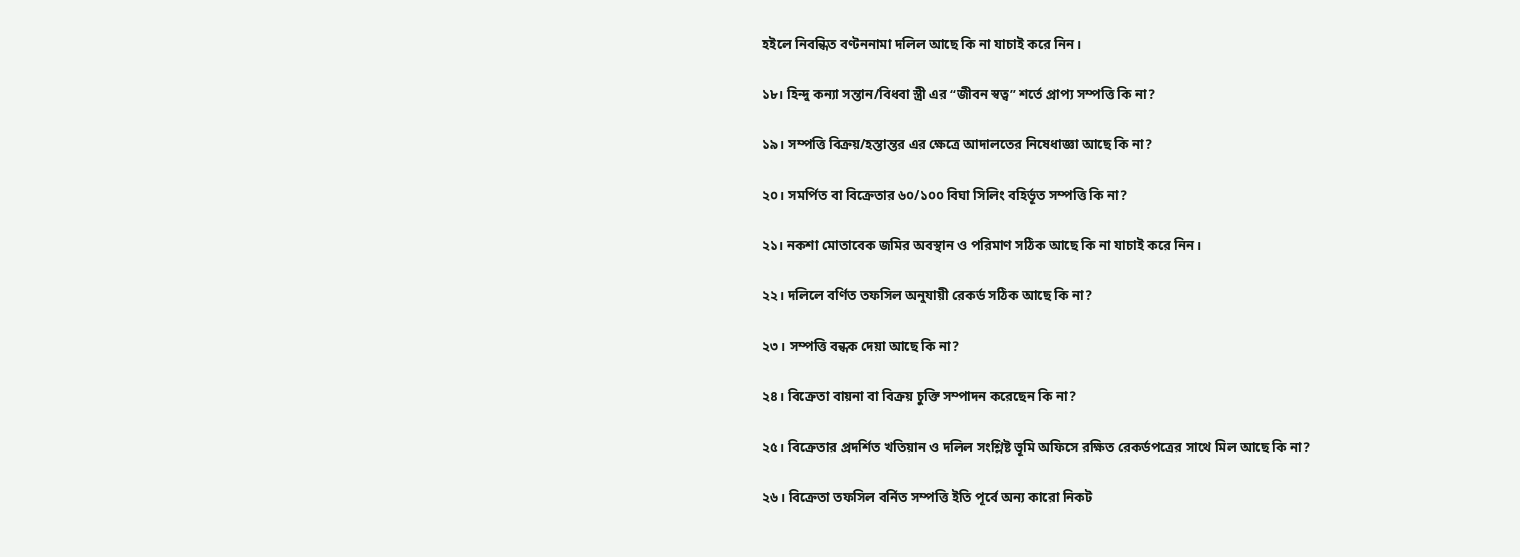হইলে নিবন্ধিত বণ্টননামা দলিল আছে কি না যাচাই করে নিন।

১৮। হিন্দু কন্যা সন্তান/বিধবা স্ত্রী এর “জীবন স্বত্ব” শর্তে প্রাপ্য সম্পত্তি কি না?

১৯। সম্পত্তি বিক্রয়/হস্তান্তর এর ক্ষেত্রে আদালতের নিষেধাজ্ঞা আছে কি না?

২০। সমর্পিত বা বিক্রেতার ৬০/১০০ বিঘা সিলিং বহির্ভূত সম্পত্তি কি না?

২১। নকশা মোতাবেক জমির অবস্থান ও পরিমাণ সঠিক আছে কি না যাচাই করে নিন।

২২। দলিলে বর্ণিত তফসিল অনুযায়ী রেকর্ড সঠিক আছে কি না?

২৩। সম্পত্তি বন্ধক দেয়া আছে কি না?

২৪। বিক্রেতা বায়না বা বিক্রয় চুক্তি সম্পাদন করেছেন কি না?

২৫। বিক্রেতার প্রদর্শিত খতিয়ান ও দলিল সংশ্লিষ্ট ভূমি অফিসে রক্ষিত রেকর্ডপত্রের সাথে মিল আছে কি না?

২৬। বিক্রেতা তফসিল বর্নিত সম্পত্তি ইতি পূর্বে অন্য কারো নিকট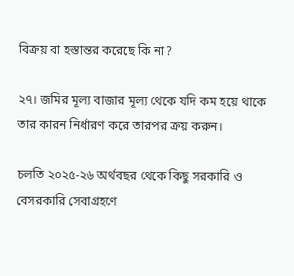বিক্রয় বা হস্তান্তর করেছে কি না?

২৭। জমির মূল্য বাজার মূল্য থেকে যদি কম হয়ে থাকে  তার কারন নির্ধারণ করে তারপর ক্রয় করুন।

চলতি ২০২৫-২৬ অর্থবছর থেকে কিছু সরকারি ও বেসরকারি সেবাগ্রহণে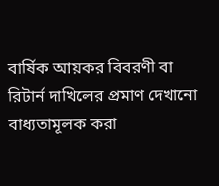বার্ষিক আয়কর বিবরণী বা রিটার্ন দাখিলের প্রমাণ দেখানো বাধ্যতামূলক করা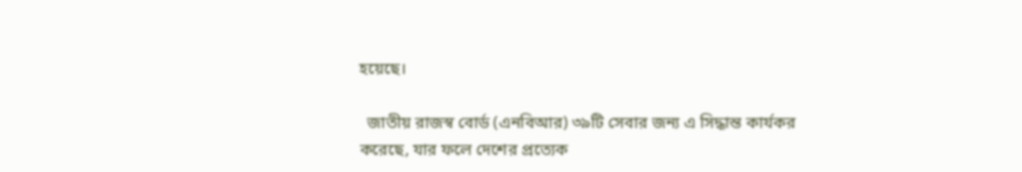হয়েছে।

  জাতীয় রাজস্ব বোর্ড (এনবিআর) ৩৯টি সেবার জন্য এ সিদ্ধান্ত কার্যকর করেছে, যার ফলে দেশের প্রত্যেক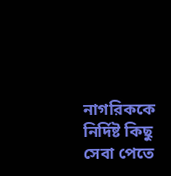নাগরিককে নির্দিষ্ট কিছু সেবা পেতে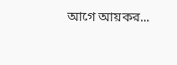আগে আয়কর...